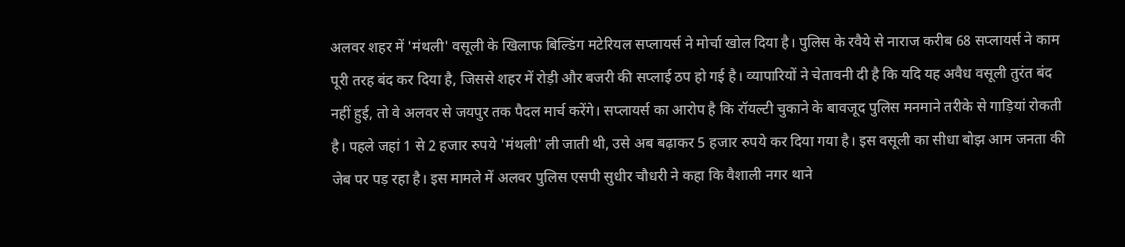अलवर शहर में 'मंथली' वसूली के खिलाफ बिल्डिंग मटेरियल सप्लायर्स ने मोर्चा खोल दिया है। पुलिस के रवैये से नाराज करीब 68 सप्लायर्स ने काम पूरी तरह बंद कर दिया है, जिससे शहर में रोड़ी और बजरी की सप्लाई ठप हो गई है। व्यापारियों ने चेतावनी दी है कि यदि यह अवैध वसूली तुरंत बंद नहीं हुई, तो वे अलवर से जयपुर तक पैदल मार्च करेंगे। सप्लायर्स का आरोप है कि रॉयल्टी चुकाने के बावजूद पुलिस मनमाने तरीके से गाड़ियां रोकती है। पहले जहां 1 से 2 हजार रुपये 'मंथली' ली जाती थी, उसे अब बढ़ाकर 5 हजार रुपये कर दिया गया है। इस वसूली का सीधा बोझ आम जनता की जेब पर पड़ रहा है। इस मामले में अलवर पुलिस एसपी सुधीर चौधरी ने कहा कि वैशाली नगर थाने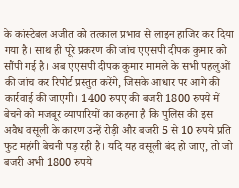के कांस्टेबल अजीत को तत्काल प्रभाव से लाइन हाजिर कर दिया गया है। साथ ही पूरे प्रकरण की जांच एएसपी दीपक कुमार को सौंपी गई है। अब एएसपी दीपक कुमार मामले के सभी पहलुओं की जांच कर रिपोर्ट प्रस्तुत करेंगे, जिसके आधार पर आगे की कार्रवाई की जाएगी। 1400 रुपए की बजरी 1800 रुपये में बेचने को मजबूर व्यापारियों का कहना है कि पुलिस की इस अवैध वसूली के कारण उन्हें रोड़ी और बजरी 5 से 10 रुपये प्रति फुट महंगी बेचनी पड़ रही है। यदि यह वसूली बंद हो जाए, तो जो बजरी अभी 1800 रुपये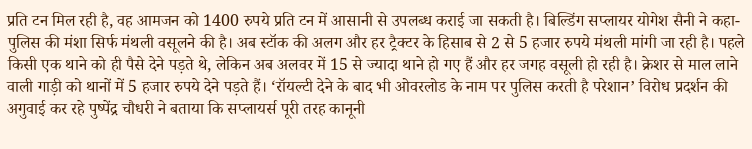प्रति टन मिल रही है, वह आमजन को 1400 रुपये प्रति टन में आसानी से उपलब्ध कराई जा सकती है। बिल्डिंग सप्लायर योगेश सैनी ने कहा- पुलिस की मंशा सिर्फ मंथली वसूलने की है। अब स्टॉक की अलग और हर ट्रैक्टर के हिसाब से 2 से 5 हजार रुपये मंथली मांगी जा रही है। पहले किसी एक थाने को ही पैसे देने पड़ते थे, लेकिन अब अलवर में 15 से ज्यादा थाने हो गए हैं और हर जगह वसूली हो रही है। क्रेशर से माल लाने वाली गाड़ी को थानों में 5 हजार रुपये देने पड़ते हैं। ‘रॉयल्टी देने के बाद भी ओवरलोड के नाम पर पुलिस करती है परेशान’ विरोध प्रदर्शन की अगुवाई कर रहे पुष्पेंद्र चौधरी ने बताया कि सप्लायर्स पूरी तरह कानूनी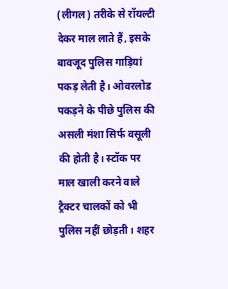(लीगल) तरीके से रॉयल्टी देकर माल लाते हैं, इसके बावजूद पुलिस गाड़ियां पकड़ लेती है। ओवरलोड पकड़ने के पीछे पुलिस की असली मंशा सिर्फ वसूली की होती है। स्टॉक पर माल खाली करने वाले ट्रैक्टर चालकों को भी पुलिस नहीं छोड़ती। शहर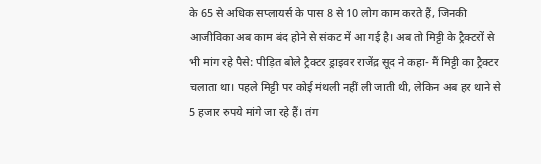के 65 से अधिक सप्लायर्स के पास 8 से 10 लोग काम करते हैं, जिनकी आजीविका अब काम बंद होने से संकट में आ गई है। अब तो मिट्टी के ट्रैक्टरों से भी मांग रहे पैसे: पीड़ित बोले ट्रैक्टर ड्राइवर राजेंद्र सूद ने कहा- मैं मिट्टी का ट्रैक्टर चलाता था। पहले मिट्टी पर कोई मंथली नहीं ली जाती थी, लेकिन अब हर थाने से 5 हजार रुपये मांगे जा रहे हैं। तंग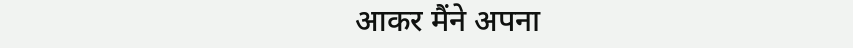आकर मैंने अपना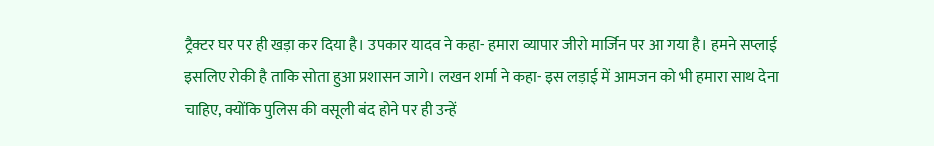ट्रैक्टर घर पर ही खड़ा कर दिया है। उपकार यादव ने कहा- हमारा व्यापार जीरो मार्जिन पर आ गया है। हमने सप्लाई इसलिए रोकी है ताकि सोता हुआ प्रशासन जागे। लखन शर्मा ने कहा- इस लड़ाई में आमजन को भी हमारा साथ देना चाहिए, क्योंकि पुलिस की वसूली बंद होने पर ही उन्हें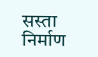सस्ता निर्माण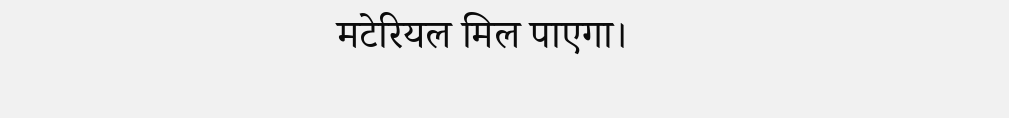मटेरियल मिल पाएगा।